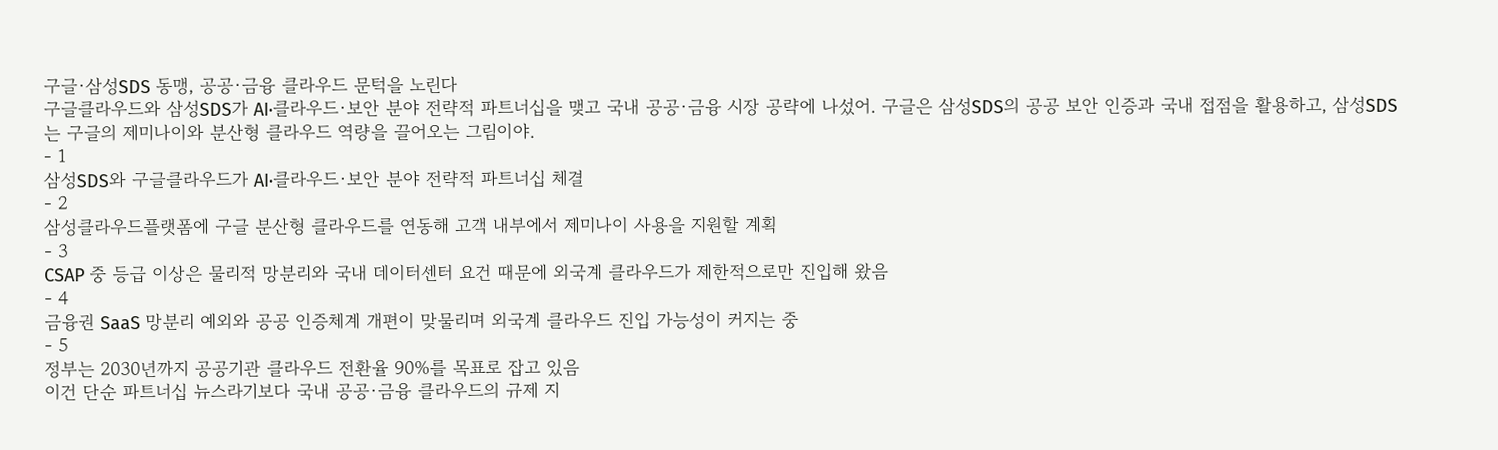구글·삼성SDS 동맹, 공공·금융 클라우드 문턱을 노린다
구글클라우드와 삼성SDS가 AI·클라우드·보안 분야 전략적 파트너십을 맺고 국내 공공·금융 시장 공략에 나섰어. 구글은 삼성SDS의 공공 보안 인증과 국내 접점을 활용하고, 삼성SDS는 구글의 제미나이와 분산형 클라우드 역량을 끌어오는 그림이야.
- 1
삼성SDS와 구글클라우드가 AI·클라우드·보안 분야 전략적 파트너십 체결
- 2
삼성클라우드플랫폼에 구글 분산형 클라우드를 연동해 고객 내부에서 제미나이 사용을 지원할 계획
- 3
CSAP 중 등급 이상은 물리적 망분리와 국내 데이터센터 요건 때문에 외국계 클라우드가 제한적으로만 진입해 왔음
- 4
금융권 SaaS 망분리 예외와 공공 인증체계 개편이 맞물리며 외국계 클라우드 진입 가능성이 커지는 중
- 5
정부는 2030년까지 공공기관 클라우드 전환율 90%를 목표로 잡고 있음
이건 단순 파트너십 뉴스라기보다 국내 공공·금융 클라우드의 규제 지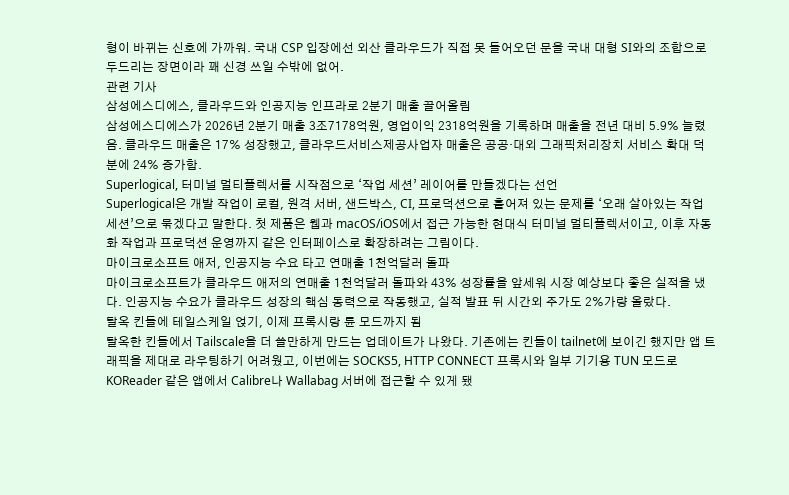형이 바뀌는 신호에 가까워. 국내 CSP 입장에선 외산 클라우드가 직접 못 들어오던 문을 국내 대형 SI와의 조합으로 두드리는 장면이라 꽤 신경 쓰일 수밖에 없어.
관련 기사
삼성에스디에스, 클라우드와 인공지능 인프라로 2분기 매출 끌어올림
삼성에스디에스가 2026년 2분기 매출 3조7178억원, 영업이익 2318억원을 기록하며 매출을 전년 대비 5.9% 늘렸음. 클라우드 매출은 17% 성장했고, 클라우드서비스제공사업자 매출은 공공·대외 그래픽처리장치 서비스 확대 덕분에 24% 증가함.
Superlogical, 터미널 멀티플렉서를 시작점으로 ‘작업 세션’ 레이어를 만들겠다는 선언
Superlogical은 개발 작업이 로컬, 원격 서버, 샌드박스, CI, 프로덕션으로 흩어져 있는 문제를 ‘오래 살아있는 작업 세션’으로 묶겠다고 말한다. 첫 제품은 웹과 macOS/iOS에서 접근 가능한 현대식 터미널 멀티플렉서이고, 이후 자동화 작업과 프로덕션 운영까지 같은 인터페이스로 확장하려는 그림이다.
마이크로소프트 애저, 인공지능 수요 타고 연매출 1천억달러 돌파
마이크로소프트가 클라우드 애저의 연매출 1천억달러 돌파와 43% 성장률을 앞세워 시장 예상보다 좋은 실적을 냈다. 인공지능 수요가 클라우드 성장의 핵심 동력으로 작동했고, 실적 발표 뒤 시간외 주가도 2%가량 올랐다.
탈옥 킨들에 테일스케일 얹기, 이제 프록시랑 튠 모드까지 됨
탈옥한 킨들에서 Tailscale을 더 쓸만하게 만드는 업데이트가 나왔다. 기존에는 킨들이 tailnet에 보이긴 했지만 앱 트래픽을 제대로 라우팅하기 어려웠고, 이번에는 SOCKS5, HTTP CONNECT 프록시와 일부 기기용 TUN 모드로 KOReader 같은 앱에서 Calibre나 Wallabag 서버에 접근할 수 있게 됐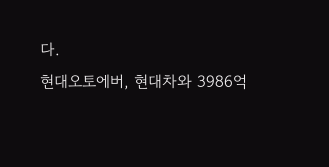다.
현대오토에버, 현대차와 3986억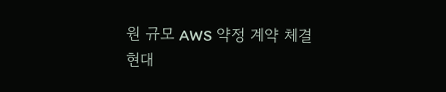원 규모 AWS 약정 계약 체결
현대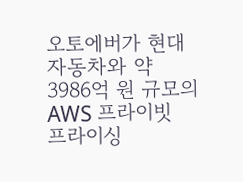오토에버가 현대자동차와 약 3986억 원 규모의 AWS 프라이빗 프라이싱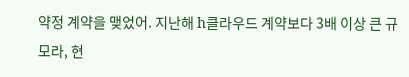약정 계약을 맺었어. 지난해 h클라우드 계약보다 3배 이상 큰 규모라, 현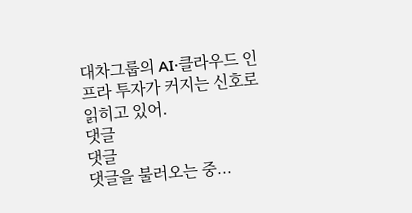대차그룹의 AI·클라우드 인프라 투자가 커지는 신호로 읽히고 있어.
댓글
댓글
댓글을 불러오는 중...